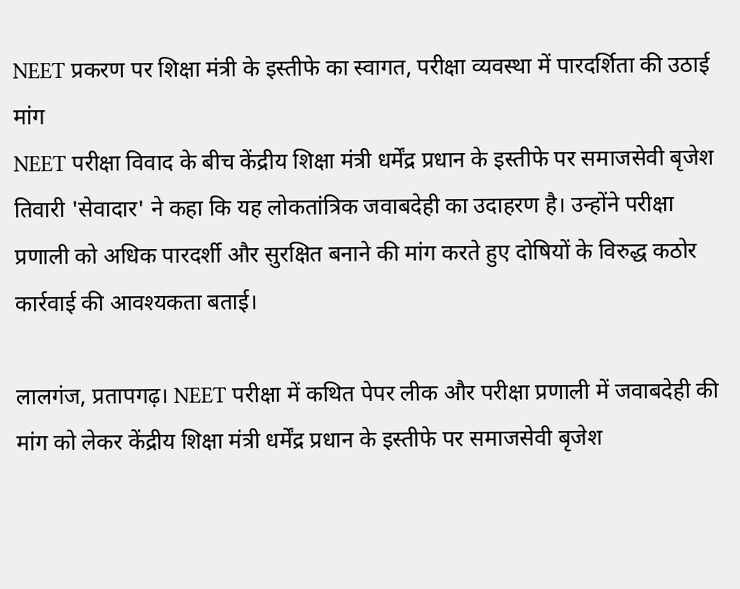NEET प्रकरण पर शिक्षा मंत्री के इस्तीफे का स्वागत, परीक्षा व्यवस्था में पारदर्शिता की उठाई मांग
NEET परीक्षा विवाद के बीच केंद्रीय शिक्षा मंत्री धर्मेंद्र प्रधान के इस्तीफे पर समाजसेवी बृजेश तिवारी 'सेवादार' ने कहा कि यह लोकतांत्रिक जवाबदेही का उदाहरण है। उन्होंने परीक्षा प्रणाली को अधिक पारदर्शी और सुरक्षित बनाने की मांग करते हुए दोषियों के विरुद्ध कठोर कार्रवाई की आवश्यकता बताई।

लालगंज, प्रतापगढ़। NEET परीक्षा में कथित पेपर लीक और परीक्षा प्रणाली में जवाबदेही की मांग को लेकर केंद्रीय शिक्षा मंत्री धर्मेंद्र प्रधान के इस्तीफे पर समाजसेवी बृजेश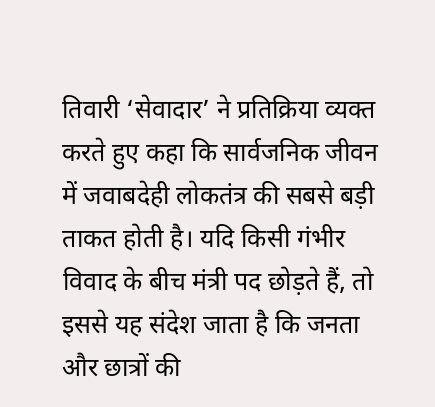तिवारी ‘सेवादार’ ने प्रतिक्रिया व्यक्त करते हुए कहा कि सार्वजनिक जीवन में जवाबदेही लोकतंत्र की सबसे बड़ी ताकत होती है। यदि किसी गंभीर विवाद के बीच मंत्री पद छोड़ते हैं, तो इससे यह संदेश जाता है कि जनता और छात्रों की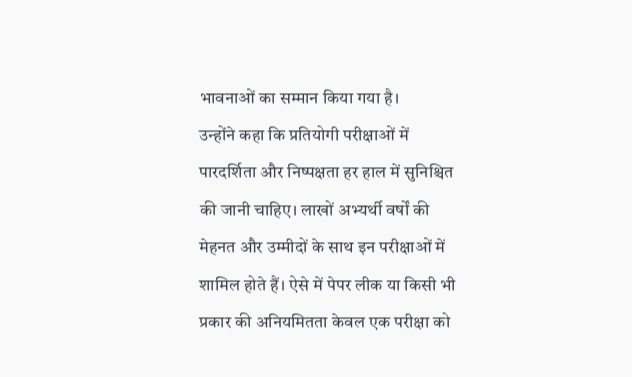भावनाओं का सम्मान किया गया है।
उन्होंने कहा कि प्रतियोगी परीक्षाओं में पारदर्शिता और निष्पक्षता हर हाल में सुनिश्चित की जानी चाहिए। लाखों अभ्यर्थी वर्षों की मेहनत और उम्मीदों के साथ इन परीक्षाओं में शामिल होते हैं। ऐसे में पेपर लीक या किसी भी प्रकार की अनियमितता केवल एक परीक्षा को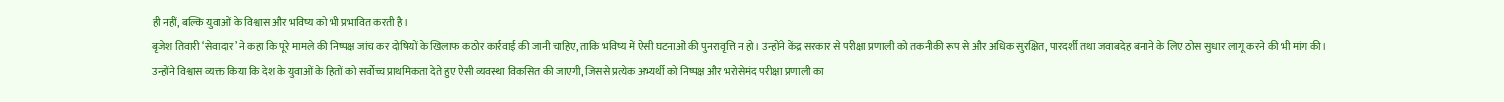ही नहीं, बल्कि युवाओं के विश्वास और भविष्य को भी प्रभावित करती है।
बृजेश तिवारी ‘सेवादार’ ने कहा कि पूरे मामले की निष्पक्ष जांच कर दोषियों के खिलाफ कठोर कार्रवाई की जानी चाहिए, ताकि भविष्य में ऐसी घटनाओं की पुनरावृत्ति न हो। उन्होंने केंद्र सरकार से परीक्षा प्रणाली को तकनीकी रूप से और अधिक सुरक्षित, पारदर्शी तथा जवाबदेह बनाने के लिए ठोस सुधार लागू करने की भी मांग की।
उन्होंने विश्वास व्यक्त किया कि देश के युवाओं के हितों को सर्वोच्च प्राथमिकता देते हुए ऐसी व्यवस्था विकसित की जाएगी, जिससे प्रत्येक अभ्यर्थी को निष्पक्ष और भरोसेमंद परीक्षा प्रणाली का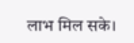लाभ मिल सके।